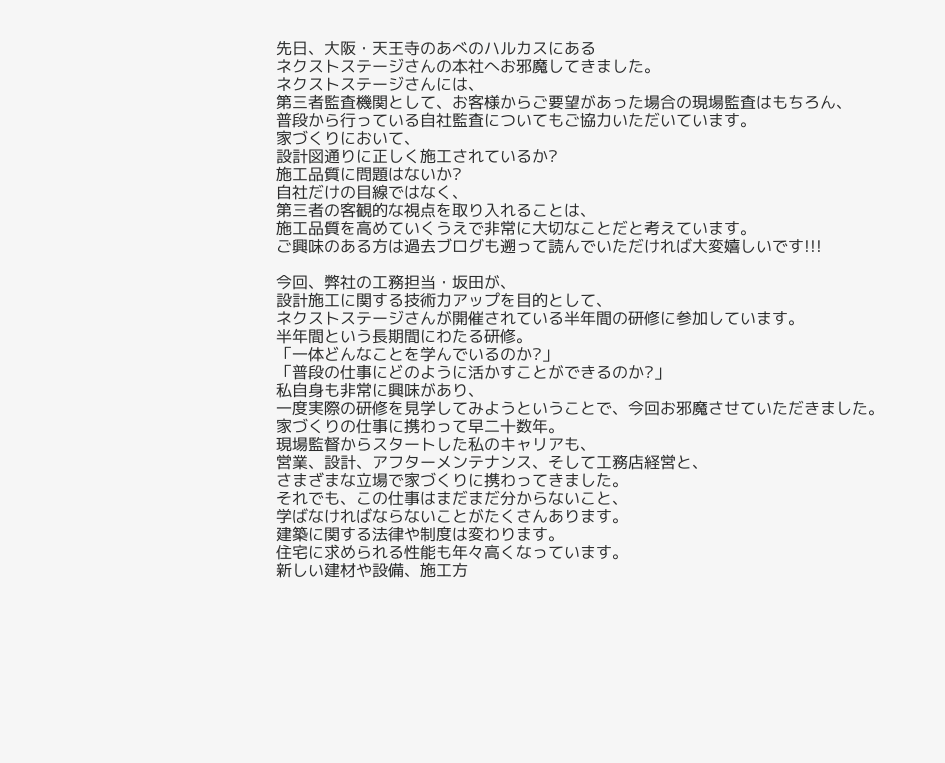先日、大阪・天王寺のあべのハルカスにある
ネクストステージさんの本社へお邪魔してきました。
ネクストステージさんには、
第三者監査機関として、お客様からご要望があった場合の現場監査はもちろん、
普段から行っている自社監査についてもご協力いただいています。
家づくりにおいて、
設計図通りに正しく施工されているか?
施工品質に問題はないか?
自社だけの目線ではなく、
第三者の客観的な視点を取り入れることは、
施工品質を高めていくうえで非常に大切なことだと考えています。
ご興味のある方は過去ブログも遡って読んでいただければ大変嬉しいです!!!

今回、弊社の工務担当・坂田が、
設計施工に関する技術力アップを目的として、
ネクストステージさんが開催されている半年間の研修に参加しています。
半年間という長期間にわたる研修。
「一体どんなことを学んでいるのか?」
「普段の仕事にどのように活かすことができるのか?」
私自身も非常に興味があり、
一度実際の研修を見学してみようということで、今回お邪魔させていただきました。
家づくりの仕事に携わって早二十数年。
現場監督からスタートした私のキャリアも、
営業、設計、アフターメンテナンス、そして工務店経営と、
さまざまな立場で家づくりに携わってきました。
それでも、この仕事はまだまだ分からないこと、
学ばなければならないことがたくさんあります。
建築に関する法律や制度は変わります。
住宅に求められる性能も年々高くなっています。
新しい建材や設備、施工方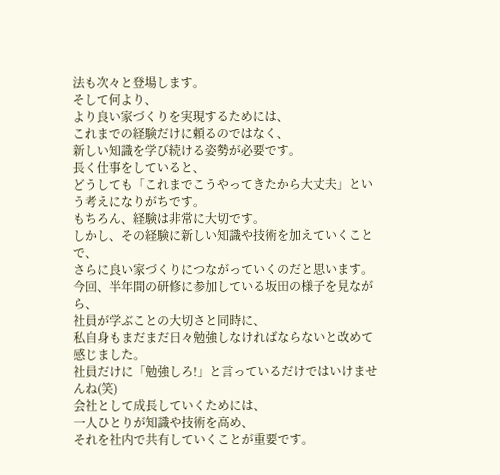法も次々と登場します。
そして何より、
より良い家づくりを実現するためには、
これまでの経験だけに頼るのではなく、
新しい知識を学び続ける姿勢が必要です。
長く仕事をしていると、
どうしても「これまでこうやってきたから大丈夫」という考えになりがちです。
もちろん、経験は非常に大切です。
しかし、その経験に新しい知識や技術を加えていくことで、
さらに良い家づくりにつながっていくのだと思います。
今回、半年間の研修に参加している坂田の様子を見ながら、
社員が学ぶことの大切さと同時に、
私自身もまだまだ日々勉強しなければならないと改めて感じました。
社員だけに「勉強しろ!」と言っているだけではいけませんね(笑)
会社として成長していくためには、
一人ひとりが知識や技術を高め、
それを社内で共有していくことが重要です。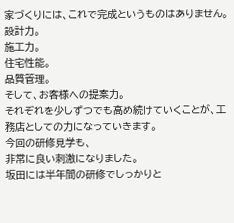家づくりには、これで完成というものはありません。
設計力。
施工力。
住宅性能。
品質管理。
そして、お客様への提案力。
それぞれを少しずつでも高め続けていくことが、工務店としての力になっていきます。
今回の研修見学も、
非常に良い刺激になりました。
坂田には半年間の研修でしっかりと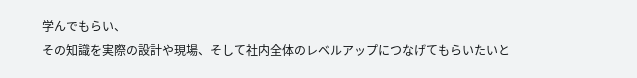学んでもらい、
その知識を実際の設計や現場、そして社内全体のレベルアップにつなげてもらいたいと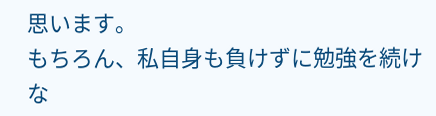思います。
もちろん、私自身も負けずに勉強を続けな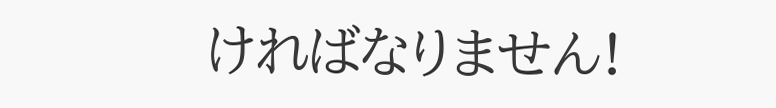ければなりません!